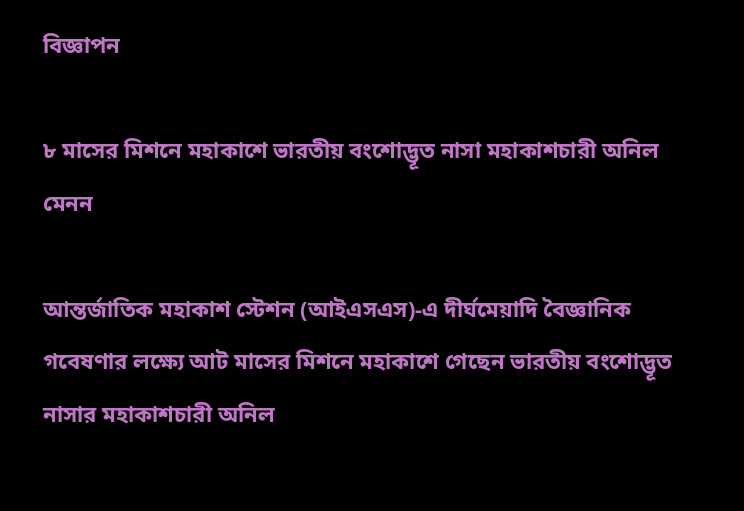বিজ্ঞাপন

৮ মাসের মিশনে মহাকাশে ভারতীয় বংশোদ্ভূত নাসা মহাকাশচারী অনিল মেনন

আন্তর্জাতিক মহাকাশ স্টেশন (আইএসএস)-এ দীর্ঘমেয়াদি বৈজ্ঞানিক গবেষণার লক্ষ্যে আট মাসের মিশনে মহাকাশে গেছেন ভারতীয় বংশোদ্ভূত নাসার মহাকাশচারী অনিল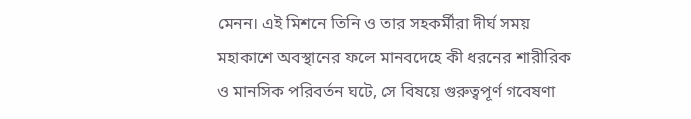মেনন। এই মিশনে তিনি ও তার সহকর্মীরা দীর্ঘ সময় মহাকাশে অবস্থানের ফলে মানবদেহে কী ধরনের শারীরিক ও মানসিক পরিবর্তন ঘটে, সে বিষয়ে গুরুত্বপূর্ণ গবেষণা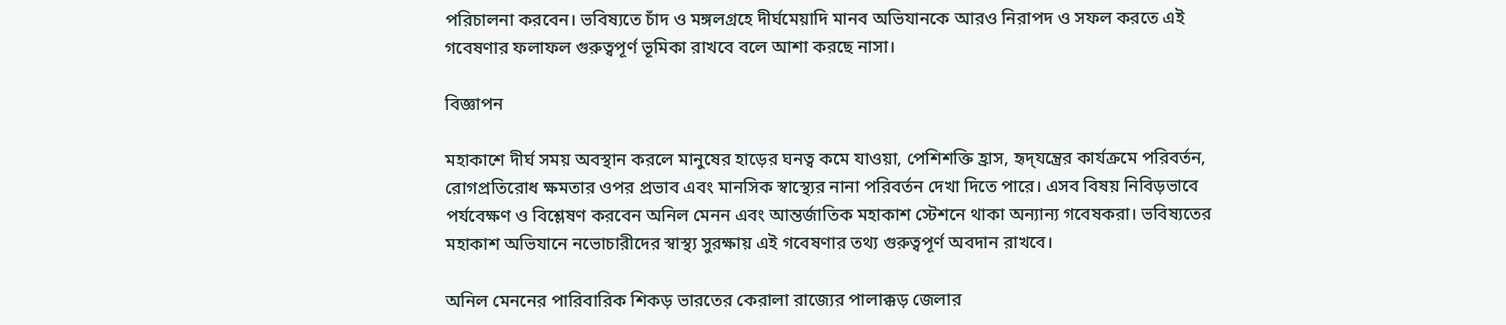পরিচালনা করবেন। ভবিষ্যতে চাঁদ ও মঙ্গলগ্রহে দীর্ঘমেয়াদি মানব অভিযানকে আরও নিরাপদ ও সফল করতে এই গবেষণার ফলাফল গুরুত্বপূর্ণ ভূমিকা রাখবে বলে আশা করছে নাসা।

বিজ্ঞাপন

মহাকাশে দীর্ঘ সময় অবস্থান করলে মানুষের হাড়ের ঘনত্ব কমে যাওয়া, পেশিশক্তি হ্রাস, হৃদ্‌যন্ত্রের কার্যক্রমে পরিবর্তন, রোগপ্রতিরোধ ক্ষমতার ওপর প্রভাব এবং মানসিক স্বাস্থ্যের নানা পরিবর্তন দেখা দিতে পারে। এসব বিষয় নিবিড়ভাবে পর্যবেক্ষণ ও বিশ্লেষণ করবেন অনিল মেনন এবং আন্তর্জাতিক মহাকাশ স্টেশনে থাকা অন্যান্য গবেষকরা। ভবিষ্যতের মহাকাশ অভিযানে নভোচারীদের স্বাস্থ্য সুরক্ষায় এই গবেষণার তথ্য গুরুত্বপূর্ণ অবদান রাখবে।

অনিল মেননের পারিবারিক শিকড় ভারতের কেরালা রাজ্যের পালাক্কড় জেলার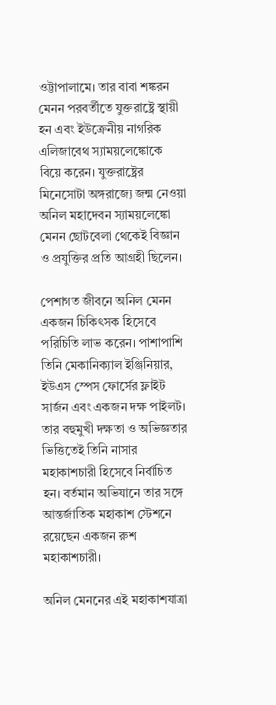ওট্টাপালামে। তার বাবা শঙ্করন মেনন পরবর্তীতে যুক্তরাষ্ট্রে স্থায়ী হন এবং ইউক্রেনীয় নাগরিক এলিজাবেথ স্যাময়লেঙ্কোকে বিয়ে করেন। যুক্তরাষ্ট্রের মিনেসোটা অঙ্গরাজ্যে জন্ম নেওয়া অনিল মহাদেবন স্যাময়লেঙ্কো মেনন ছোটবেলা থেকেই বিজ্ঞান ও প্রযুক্তির প্রতি আগ্রহী ছিলেন।

পেশাগত জীবনে অনিল মেনন একজন চিকিৎসক হিসেবে পরিচিতি লাভ করেন। পাশাপাশি তিনি মেকানিক্যাল ইঞ্জিনিয়ার, ইউএস স্পেস ফোর্সের ফ্লাইট সার্জন এবং একজন দক্ষ পাইলট। তার বহুমুখী দক্ষতা ও অভিজ্ঞতার ভিত্তিতেই তিনি নাসার মহাকাশচারী হিসেবে নির্বাচিত হন। বর্তমান অভিযানে তার সঙ্গে আন্তর্জাতিক মহাকাশ স্টেশনে রয়েছেন একজন রুশ মহাকাশচারী।

অনিল মেননের এই মহাকাশযাত্রা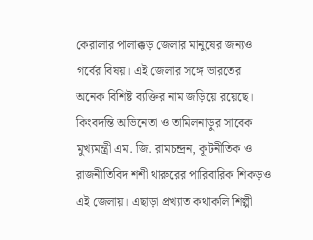কেরালার পালাক্কড় জেলার মানুষের জন্যও গর্বের বিষয়। এই জেলার সঙ্গে ভারতের অনেক বিশিষ্ট ব্যক্তির নাম জড়িয়ে রয়েছে। কিংবদন্তি অভিনেতা ও তামিলনাড়ুর সাবেক মুখ্যমন্ত্রী এম. জি. রামচন্দ্রন, কূটনীতিক ও রাজনীতিবিদ শশী থারুরের পারিবারিক শিকড়ও এই জেলায়। এছাড়া প্রখ্যাত কথাকলি শিল্পী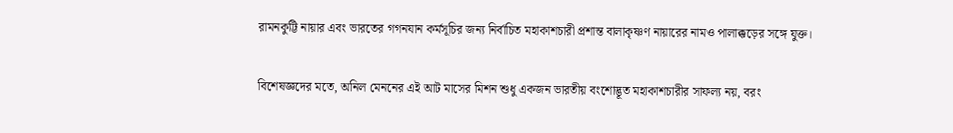রামনকুট্টি নায়ার এবং ভারতের গগনযান কর্মসূচির জন্য নির্বাচিত মহাকাশচারী প্রশান্ত বালাকৃষ্ণণ নায়ারের নামও পালাক্কড়ের সঙ্গে যুক্ত।

বিশেষজ্ঞদের মতে, অনিল মেননের এই আট মাসের মিশন শুধু একজন ভারতীয় বংশোদ্ভূত মহাকাশচারীর সাফল্য নয়, বরং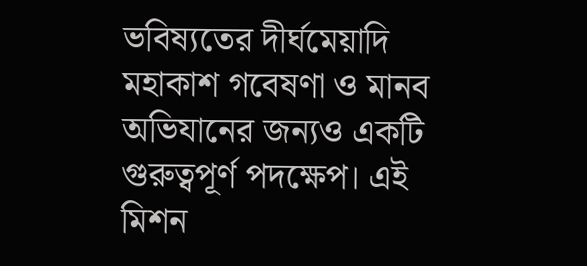ভবিষ্যতের দীর্ঘমেয়াদি মহাকাশ গবেষণা ও মানব অভিযানের জন্যও একটি গুরুত্বপূর্ণ পদক্ষেপ। এই মিশন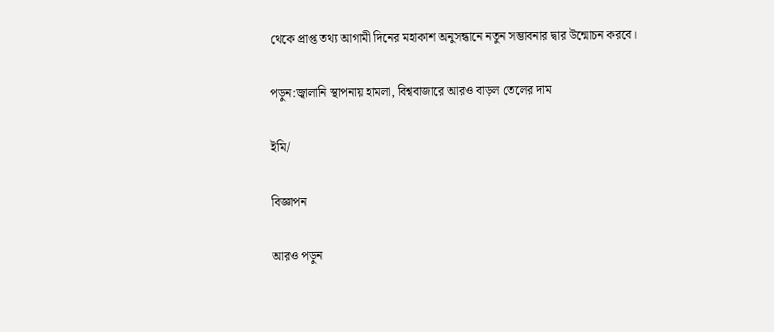থেকে প্রাপ্ত তথ্য আগামী দিনের মহাকাশ অনুসন্ধানে নতুন সম্ভাবনার দ্বার উন্মোচন করবে।

পড়ুন:জ্বালানি স্থাপনায় হামলা, বিশ্ববাজারে আরও বাড়ল তেলের দাম

ইমি/

বিজ্ঞাপন

আরও পড়ুন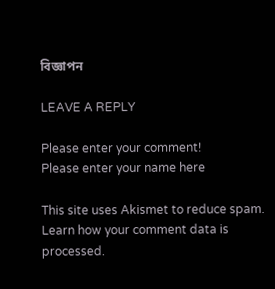বিজ্ঞাপন

LEAVE A REPLY

Please enter your comment!
Please enter your name here

This site uses Akismet to reduce spam. Learn how your comment data is processed.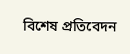বিশেষ প্রতিবেদন